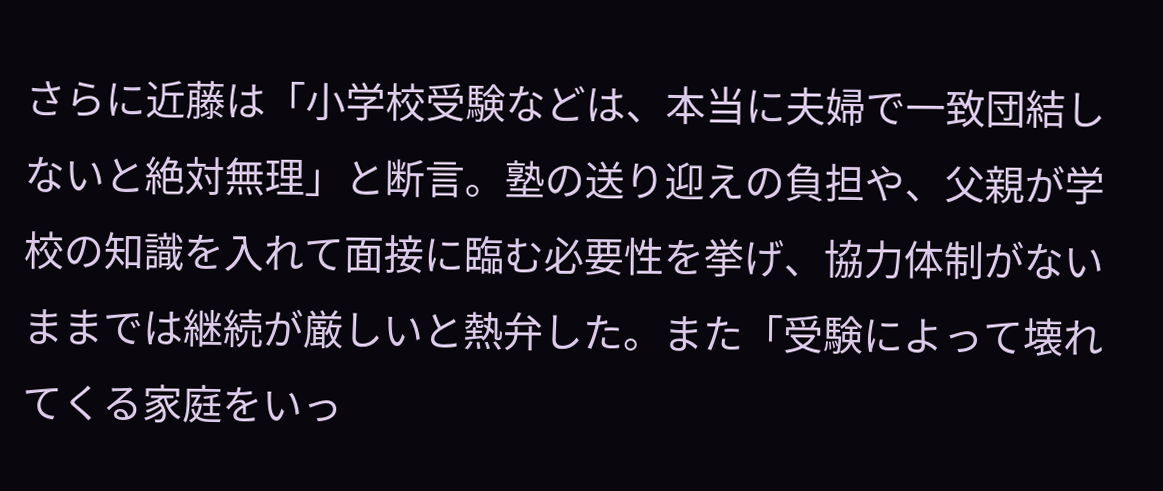さらに近藤は「小学校受験などは、本当に夫婦で一致団結しないと絶対無理」と断言。塾の送り迎えの負担や、父親が学校の知識を入れて面接に臨む必要性を挙げ、協力体制がないままでは継続が厳しいと熱弁した。また「受験によって壊れてくる家庭をいっ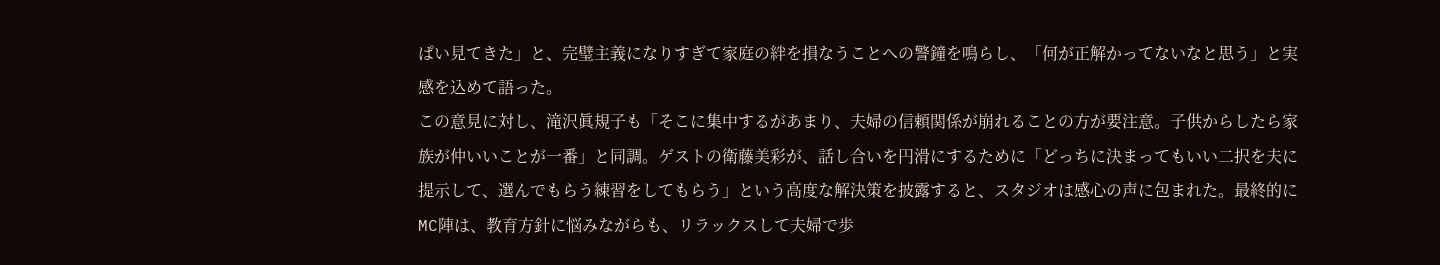ぱい見てきた」と、完璧主義になりすぎて家庭の絆を損なうことへの警鐘を鳴らし、「何が正解かってないなと思う」と実感を込めて語った。
この意見に対し、滝沢眞規子も「そこに集中するがあまり、夫婦の信頼関係が崩れることの方が要注意。子供からしたら家族が仲いいことが一番」と同調。ゲストの衛藤美彩が、話し合いを円滑にするために「どっちに決まってもいい二択を夫に提示して、選んでもらう練習をしてもらう」という高度な解決策を披露すると、スタジオは感心の声に包まれた。最終的にMC陣は、教育方針に悩みながらも、リラックスして夫婦で歩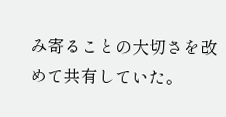み寄ることの大切さを改めて共有していた。